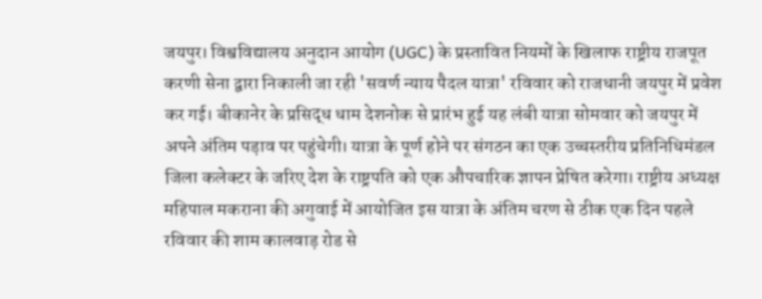जयपुर। विश्वविद्यालय अनुदान आयोग (UGC) के प्रस्तावित नियमों के खिलाफ राष्ट्रीय राजपूत करणी सेना द्वारा निकाली जा रही 'सवर्ण न्याय पैदल यात्रा' रविवार को राजधानी जयपुर में प्रवेश कर गई। बीकानेर के प्रसिद्ध धाम देशनोक से प्रारंभ हुई यह लंबी यात्रा सोमवार को जयपुर में अपने अंतिम पड़ाव पर पहुंचेगी। यात्रा के पूर्ण होने पर संगठन का एक उच्चस्तरीय प्रतिनिधिमंडल जिला कलेक्टर के जरिए देश के राष्ट्रपति को एक औपचारिक ज्ञापन प्रेषित करेगा। राष्ट्रीय अध्यक्ष महिपाल मकराना की अगुवाई में आयोजित इस यात्रा के अंतिम चरण से ठीक एक दिन पहले रविवार की शाम कालवाड़ रोड से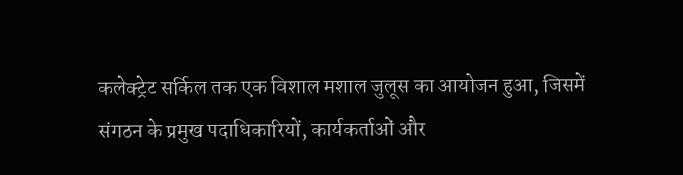कलेक्ट्रेट सर्किल तक एक विशाल मशाल जुलूस का आयोजन हुआ, जिसमें संगठन के प्रमुख पदाधिकारियों, कार्यकर्ताओं और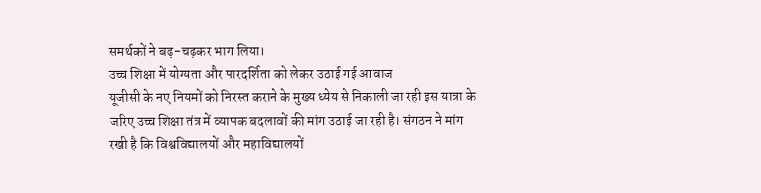समर्थकों ने बढ़-चढ़कर भाग लिया।
उच्च शिक्षा में योग्यता और पारदर्शिता को लेकर उठाई गई आवाज
यूजीसी के नए नियमों को निरस्त कराने के मुख्य ध्येय से निकाली जा रही इस यात्रा के जरिए उच्च शिक्षा तंत्र में व्यापक बदलावों की मांग उठाई जा रही है। संगठन ने मांग रखी है कि विश्वविद्यालयों और महाविद्यालयों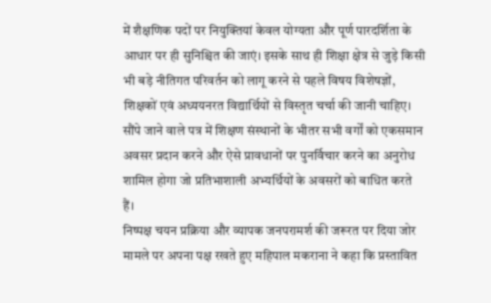में शैक्षणिक पदों पर नियुक्तियां केवल योग्यता और पूर्ण पारदर्शिता के आधार पर ही सुनिश्चित की जाएं। इसके साथ ही शिक्षा क्षेत्र से जुड़े किसी भी बड़े नीतिगत परिवर्तन को लागू करने से पहले विषय विशेषज्ञों, शिक्षकों एवं अध्ययनरत विद्यार्थियों से विस्तृत चर्चा की जानी चाहिए। सौंपे जाने वाले पत्र में शिक्षण संस्थानों के भीतर सभी वर्गों को एकसमान अवसर प्रदान करने और ऐसे प्रावधानों पर पुनर्विचार करने का अनुरोध शामिल होगा जो प्रतिभाशाली अभ्यर्थियों के अवसरों को बाधित करते हैं।
निष्पक्ष चयन प्रक्रिया और व्यापक जनपरामर्श की जरूरत पर दिया जोर
मामले पर अपना पक्ष रखते हुए महिपाल मकराना ने कहा कि प्रस्तावित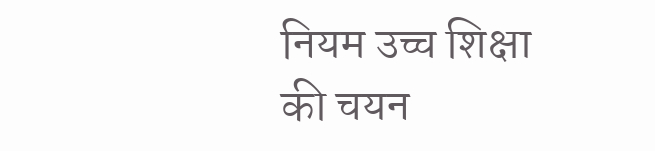नियम उच्च शिक्षा की चयन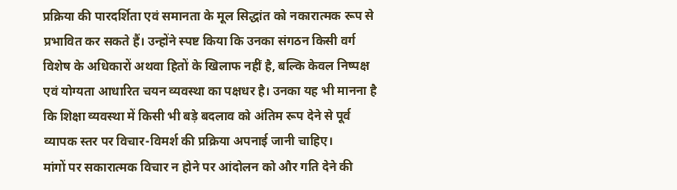प्रक्रिया की पारदर्शिता एवं समानता के मूल सिद्धांत को नकारात्मक रूप से प्रभावित कर सकते हैं। उन्होंने स्पष्ट किया कि उनका संगठन किसी वर्ग विशेष के अधिकारों अथवा हितों के खिलाफ नहीं है, बल्कि केवल निष्पक्ष एवं योग्यता आधारित चयन व्यवस्था का पक्षधर है। उनका यह भी मानना है कि शिक्षा व्यवस्था में किसी भी बड़े बदलाव को अंतिम रूप देने से पूर्व व्यापक स्तर पर विचार-विमर्श की प्रक्रिया अपनाई जानी चाहिए।
मांगों पर सकारात्मक विचार न होने पर आंदोलन को और गति देने की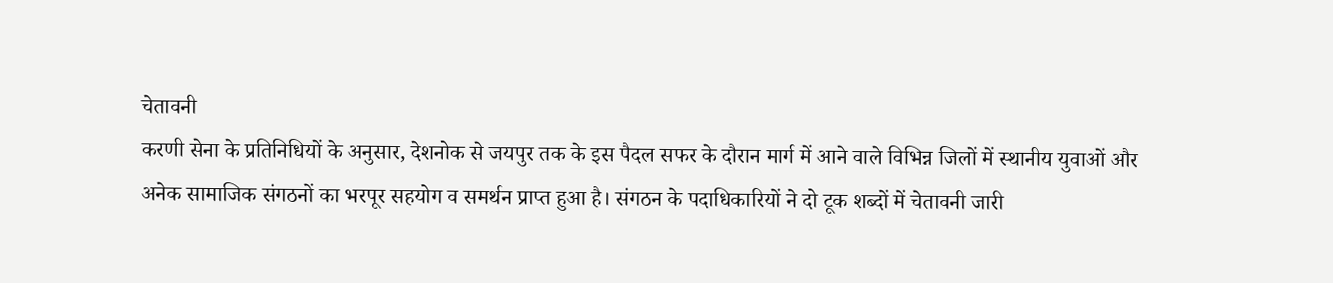चेतावनी
करणी सेना के प्रतिनिधियों के अनुसार, देशनोक से जयपुर तक के इस पैदल सफर के दौरान मार्ग में आने वाले विभिन्न जिलों में स्थानीय युवाओं और अनेक सामाजिक संगठनों का भरपूर सहयोग व समर्थन प्राप्त हुआ है। संगठन के पदाधिकारियों ने दो टूक शब्दों में चेतावनी जारी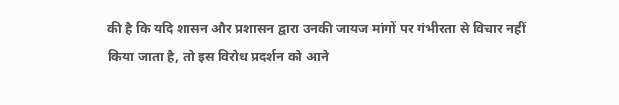की है कि यदि शासन और प्रशासन द्वारा उनकी जायज मांगों पर गंभीरता से विचार नहीं किया जाता है, तो इस विरोध प्रदर्शन को आने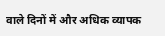वाले दिनों में और अधिक व्यापक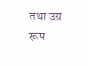तथा उग्र रूप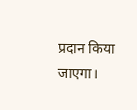प्रदान किया जाएगा।